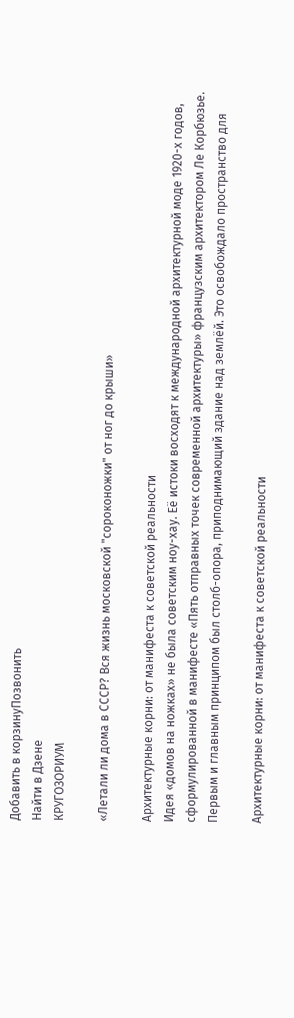Добавить в корзинуПозвонить
Найти в Дзене
КРУГОЗОРИУМ

«Летали ли дома в СССР? Вся жизнь московской "сороконожки" от ног до крыши»

Архитектурные корни: от манифеста к советской реальности
Идея «домов на ножках» не была советским ноу-хау. Её истоки восходят к международной архитектурной моде 1920-х годов, сформулированной в манифесте «Пять отправных точек современной архитектуры» французским архитектором Ле Корбюзье. Первым и главным принципом был столб-опора, приподнимающий здание над землёй. Это освобождало пространство для

Архитектурные корни: от манифеста к советской реальности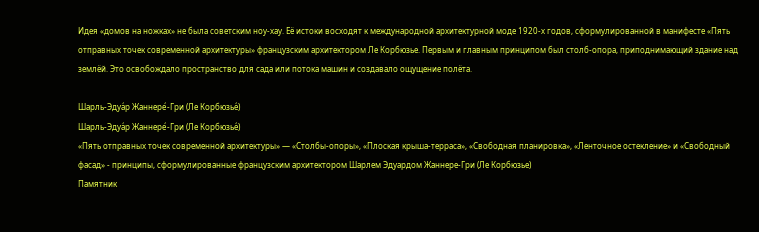Идея «домов на ножках» не была советским ноу-хау. Её истоки восходят к международной архитектурной моде 1920-х годов, сформулированной в манифесте «Пять отправных точек современной архитектуры» французским архитектором Ле Корбюзье. Первым и главным принципом был столб-опора, приподнимающий здание над землёй. Это освобождало пространство для сада или потока машин и создавало ощущение полёта.

Шарль-Эдуа́р Жаннере́-Гри (Ле Корбюзье́)
Шарль-Эдуа́р Жаннере́-Гри (Ле Корбюзье́)
«Пять отправных точек современной архитектуры» — «Столбы-опоры», «Плоская крыша-терраса», «Свободная планировка», «Ленточное остекление» и «Свободный фасад» - принципы, сформулированные французским архитектором Шарлем Эдуардом Жаннере-Гри (Ле Корбюзье)
Памятник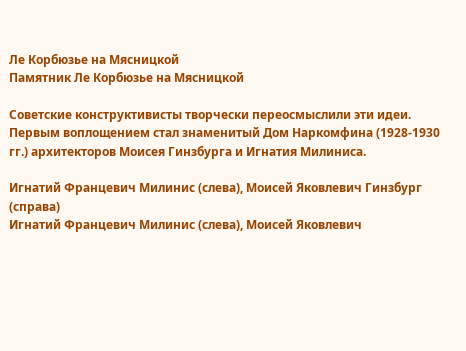Ле Корбюзье на Мясницкой
Памятник Ле Корбюзье на Мясницкой

Советские конструктивисты творчески переосмыслили эти идеи. Первым воплощением стал знаменитый Дом Наркомфина (1928-1930 гг.) архитекторов Моисея Гинзбурга и Игнатия Милиниса.

Игнатий Францевич Милинис (слева), Моисей Яковлевич Гинзбург (справа)
Игнатий Францевич Милинис (слева), Моисей Яковлевич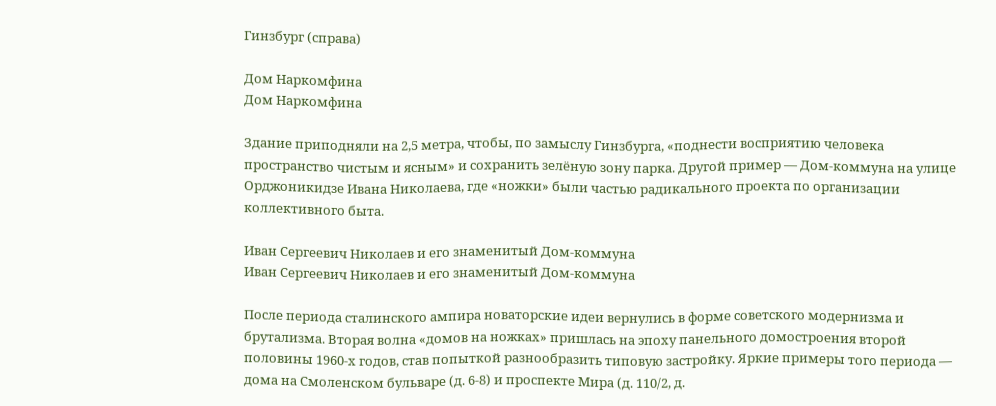Гинзбург (справа)

Дом Наркомфина
Дом Наркомфина

Здание приподняли на 2,5 метра, чтобы, по замыслу Гинзбурга, «поднести восприятию человека пространство чистым и ясным» и сохранить зелёную зону парка. Другой пример — Дом-коммуна на улице Орджоникидзе Ивана Николаева, где «ножки» были частью радикального проекта по организации коллективного быта.

Иван Сергеевич Николаев и его знаменитый Дом-коммуна
Иван Сергеевич Николаев и его знаменитый Дом-коммуна

После периода сталинского ампира новаторские идеи вернулись в форме советского модернизма и брутализма. Вторая волна «домов на ножках» пришлась на эпоху панельного домостроения второй половины 1960-х годов, став попыткой разнообразить типовую застройку. Яркие примеры того периода — дома на Смоленском бульваре (д. 6-8) и проспекте Мира (д. 110/2, д.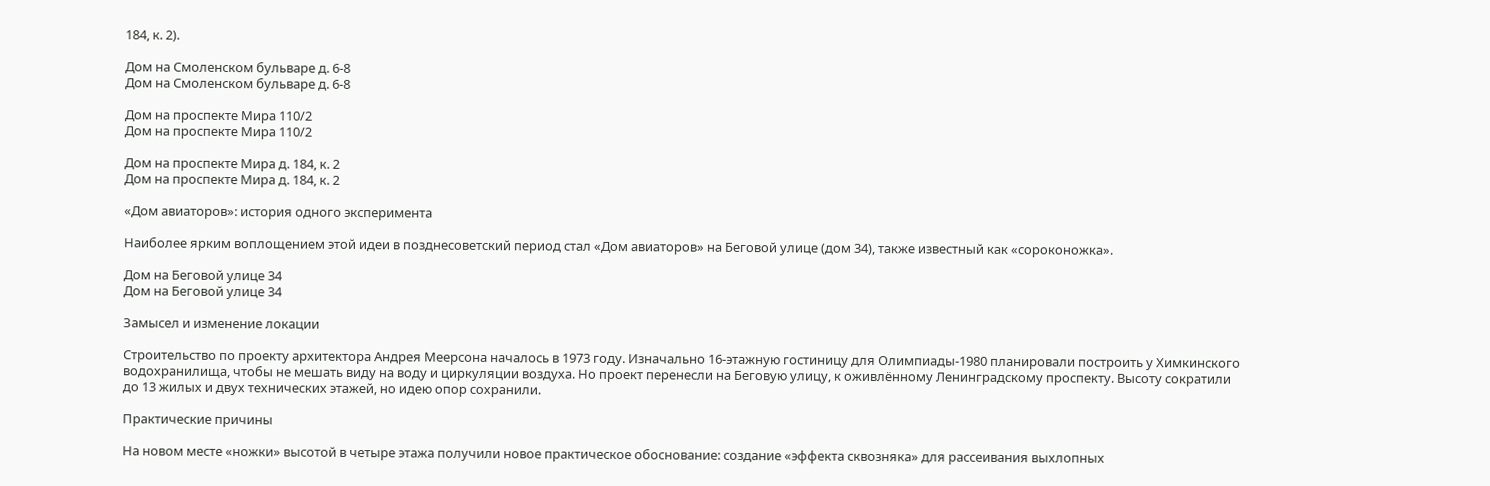184, к. 2).

Дом на Смоленском бульваре д. 6-8
Дом на Смоленском бульваре д. 6-8

Дом на проспекте Мира 110/2
Дом на проспекте Мира 110/2

Дом на проспекте Мира д. 184, к. 2
Дом на проспекте Мира д. 184, к. 2

«Дом авиаторов»: история одного эксперимента

Наиболее ярким воплощением этой идеи в позднесоветский период стал «Дом авиаторов» на Беговой улице (дом 34), также известный как «сороконожка».

Дом на Беговой улице 34
Дом на Беговой улице 34

Замысел и изменение локации

Строительство по проекту архитектора Андрея Меерсона началось в 1973 году. Изначально 16-этажную гостиницу для Олимпиады-1980 планировали построить у Химкинского водохранилища, чтобы не мешать виду на воду и циркуляции воздуха. Но проект перенесли на Беговую улицу, к оживлённому Ленинградскому проспекту. Высоту сократили до 13 жилых и двух технических этажей, но идею опор сохранили.

Практические причины

На новом месте «ножки» высотой в четыре этажа получили новое практическое обоснование: создание «эффекта сквозняка» для рассеивания выхлопных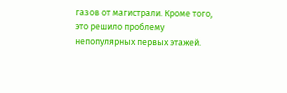газов от магистрали. Кроме того, это решило проблему непопулярных первых этажей.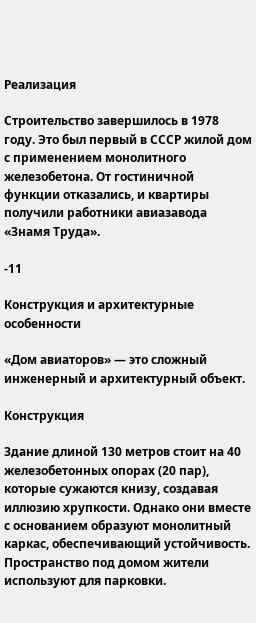Реализация

Строительство завершилось в 1978 году. Это был первый в СССР жилой дом с применением монолитного железобетона. От гостиничной функции отказались, и квартиры получили работники авиазавода «Знамя Труда».

-11

Конструкция и архитектурные особенности

«Дом авиаторов» — это сложный инженерный и архитектурный объект.

Конструкция

Здание длиной 130 метров стоит на 40 железобетонных опорах (20 пар), которые сужаются книзу, создавая иллюзию хрупкости. Однако они вместе с основанием образуют монолитный каркас, обеспечивающий устойчивость. Пространство под домом жители используют для парковки.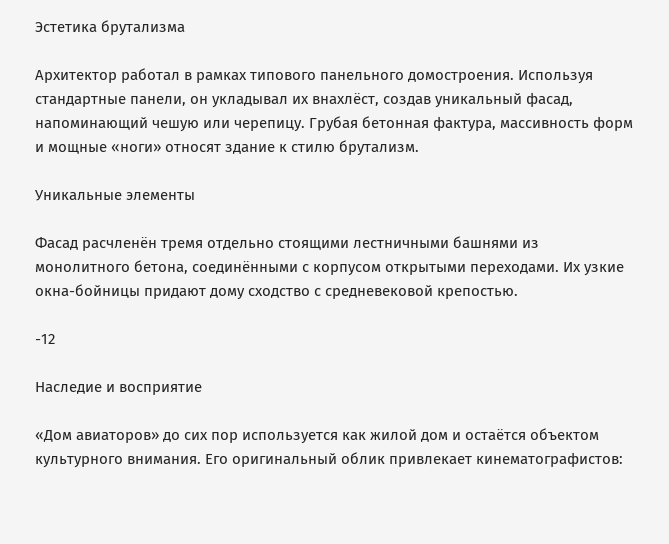Эстетика брутализма

Архитектор работал в рамках типового панельного домостроения. Используя стандартные панели, он укладывал их внахлёст, создав уникальный фасад, напоминающий чешую или черепицу. Грубая бетонная фактура, массивность форм и мощные «ноги» относят здание к стилю брутализм.

Уникальные элементы

Фасад расчленён тремя отдельно стоящими лестничными башнями из монолитного бетона, соединёнными с корпусом открытыми переходами. Их узкие окна-бойницы придают дому сходство с средневековой крепостью.

-12

Наследие и восприятие

«Дом авиаторов» до сих пор используется как жилой дом и остаётся объектом культурного внимания. Его оригинальный облик привлекает кинематографистов: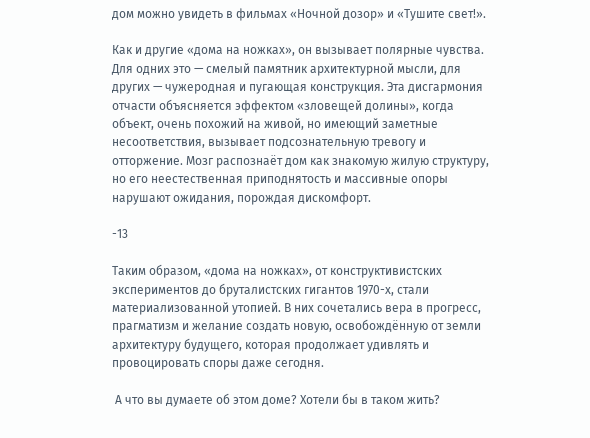дом можно увидеть в фильмах «Ночной дозор» и «Тушите свет!».

Как и другие «дома на ножках», он вызывает полярные чувства. Для одних это — смелый памятник архитектурной мысли, для других — чужеродная и пугающая конструкция. Эта дисгармония отчасти объясняется эффектом «зловещей долины», когда объект, очень похожий на живой, но имеющий заметные несоответствия, вызывает подсознательную тревогу и отторжение. Мозг распознаёт дом как знакомую жилую структуру, но его неестественная приподнятость и массивные опоры нарушают ожидания, порождая дискомфорт.

-13

Таким образом, «дома на ножках», от конструктивистских экспериментов до бруталистских гигантов 1970-х, стали материализованной утопией. В них сочетались вера в прогресс, прагматизм и желание создать новую, освобождённую от земли архитектуру будущего, которая продолжает удивлять и провоцировать споры даже сегодня.

 А что вы думаете об этом доме? Хотели бы в таком жить?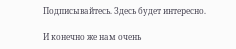Подписывайтесь. Здесь будет интересно.

И конечно же нам очень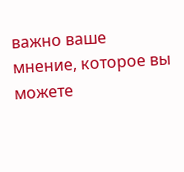важно ваше мнение, которое вы можете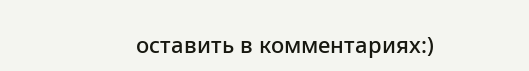оставить в комментариях:)